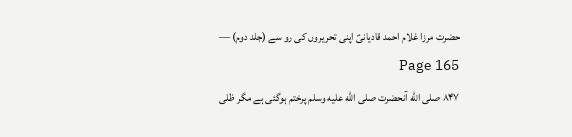حضرت مرزا غلام احمد قادیانیؑ اپنی تحریروں کی رو سے (جلد دوم) — Page 165
۸۴۷ صلى الله آنحضرت صلى الله عليه وسلم پرختم ہوگئی ہے مگر ظلی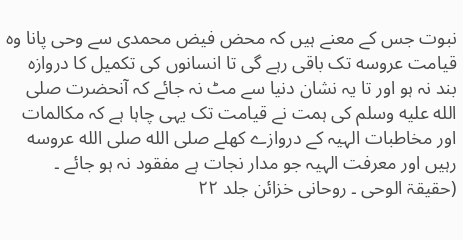نبوت جس کے معنے ہیں کہ محض فیض محمدی سے وحی پانا وہ قیامت عروسه تک باقی رہے گی تا انسانوں کی تکمیل کا دروازہ بند نہ ہو اور تا یہ نشان دنیا سے مٹ نہ جائے کہ آنحضرت صلى الله عليه وسلم کی ہمت نے قیامت تک یہی چاہا ہے کہ مکالمات اور مخاطبات الہیہ کے دروازے کھلے صلى الله صلى الله عروسه رہیں اور معرفت الہیہ جو مدار نجات ہے مفقود نہ ہو جائے ۔ (حقیقۃ الوحی ۔ روحانی خزائن جلد ۲۲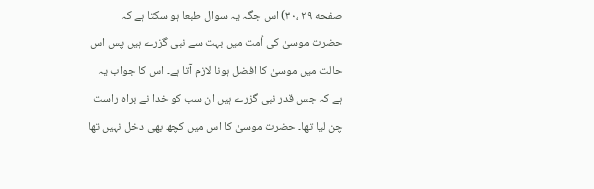صفحه ۲۹ ،۳۰) اس جگہ یہ سوال طبعا ہو سکتا ہے کہ حضرت موسیٰ کی اُمت میں بہت سے نبی گزرے ہیں پس اس حالت میں موسیٰ کا افضل ہونا لازم آتا ہے۔ اس کا جواب یہ ہے کہ جس قدر نبی گزرے ہیں ان سب کو خدا نے براہ راست چن لیا تھا۔ حضرت موسیٰ کا اس میں کچھ بھی دخل نہیں تھا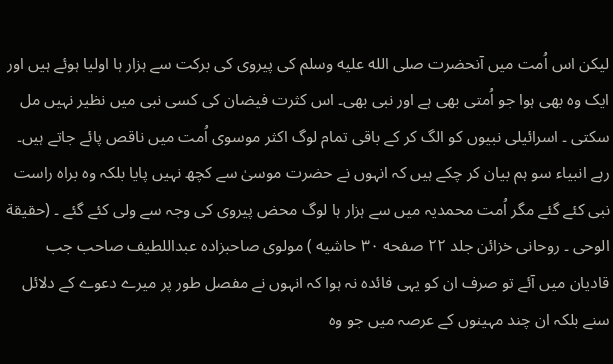لیکن اس اُمت میں آنحضرت صلى الله عليه وسلم کی پیروی کی برکت سے ہزار ہا اولیا ہوئے ہیں اور ایک وہ بھی ہوا جو اُمتی بھی ہے اور نبی بھی۔ اس کثرت فیضان کی کسی نبی میں نظیر نہیں مل سکتی ۔ اسرائیلی نبیوں کو الگ کر کے باقی تمام لوگ اکثر موسوی اُمت میں ناقص پائے جاتے ہیں۔ رہے انبیاء سو ہم بیان کر چکے ہیں کہ انہوں نے حضرت موسیٰ سے کچھ نہیں پایا بلکہ وہ براہ راست نبی کئے گئے مگر اُمت محمدیہ میں سے ہزار ہا لوگ محض پیروی کی وجہ سے ولی کئے گئے ۔ (حقیقة الوحی ۔ روحانی خزائن جلد ۲۲ صفحه ۳۰ حاشیه ) مولوی صاحبزادہ عبداللطیف صاحب جب قادیان میں آئے تو صرف ان کو یہی فائدہ نہ ہوا کہ انہوں نے مفصل طور پر میرے دعوے کے دلائل سنے بلکہ ان چند مہینوں کے عرصہ میں جو وہ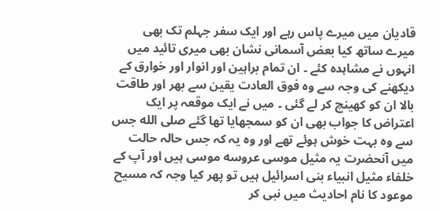قادیان میں میرے پاس رہے اور ایک سفر جہلم تک بھی میرے ساتھ کیا بعض آسمانی نشان بھی میری تائید میں انہوں نے مشاہدہ کئے ۔ ان تمام براہین اور انوار اور خوارق کے دیکھنے کی وجہ سے وہ فوق العادت یقین سے بھر اور طاقت بالا ان کو کھینچ کر لے گئی ۔ میں نے ایک موقعہ پر ایک اعتراض کا جواب بھی ان کو سمجھایا تھا گئے صلى الله جس سے وہ بہت خوش ہوئے تھے اور وہ یہ کہ جس حالہ حالت میں آنحضرت یہ مثیل موسی عروسه موسی ہیں اور آپ کے خلفاء مثیل انبیاء بنی اسرائیل ہیں تو پھر کیا وجہ کہ مسیح موعود کا نام احادیث میں نبی کر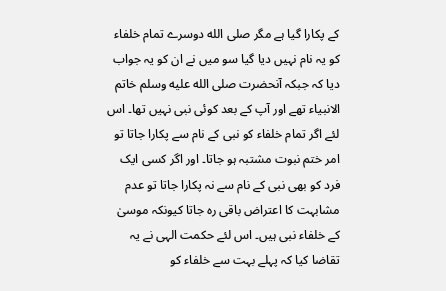کے پکارا گیا ہے مگر صلى الله دوسرے تمام خلفاء کو یہ نام نہیں دیا گیا سو میں نے ان کو یہ جواب دیا کہ جبکہ آنحضرت صلى الله عليه وسلم خاتم الانبیاء تھے اور آپ کے بعد کوئی نبی نہیں تھا۔ اس لئے اگر تمام خلفاء کو نبی کے نام سے پکارا جاتا تو امر ختم نبوت مشتبہ ہو جاتا۔ اور اگر کسی ایک فرد کو بھی نبی کے نام سے نہ پکارا جاتا تو عدم مشابہت کا اعتراض باقی رہ جاتا کیونکہ موسیٰ کے خلفاء نبی ہیں۔ اس لئے حکمت الہی نے یہ تقاضا کیا کہ پہلے بہت سے خلفاء کو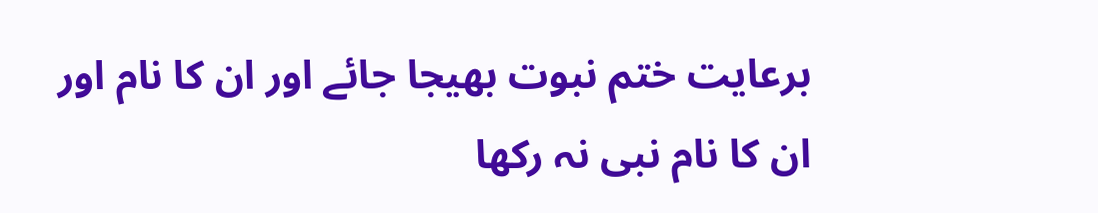برعایت ختم نبوت بھیجا جائے اور ان کا نام اور ان کا نام نبی نہ رکھا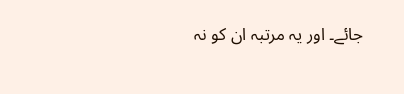جائے۔ اور یہ مرتبہ ان کو نہ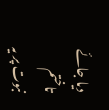دیا جائے تاختم نبوت پر یہ